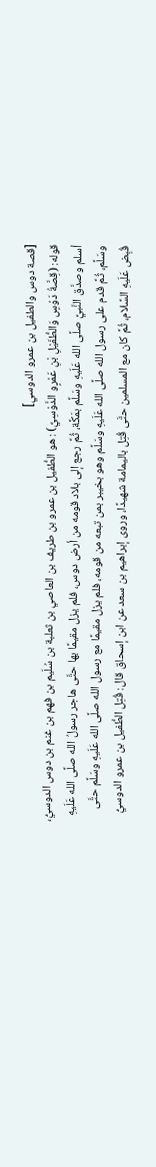[قصة دوس والطفيل بن عمرو الدوسي]
قوله: (قِصَّةُ دَوْسٍ وَالطُّفَيْلِ بْنِ عَمْرٍو الدَّوْسِيِّ) : هو الطُّفيل بن عمرو بن طريف بن العاصي بن ثعلبة بن سُلَيم بن فهم بن غنم بن دوس الدوسيُّ، أسلم وصدَّق النَّبيَّ صلَّى الله عَلَيهِ وسَلَّم بمَكَّة، ثُمَّ رجع إلى بلاد قومه من أرض دوس، فلم يزل مقيمًا بها حتَّى هاجر رسولُ الله صلَّى الله عَلَيهِ وسَلَّم، ثُمَّ قدم على رسول الله صلَّى الله عَلَيهِ وسَلَّم وهو بخيبر بمن تبعه من قومه، فلم يزل مقيمًا مع رسول الله صلَّى الله عَلَيهِ وسَلَّم حتَّى قُبِض عَلَيهِ السَّلام، ثُمَّ كان مع المسلمين حتَّى قُتِل باليمامة شهيدًا، وروى إبراهيم بن سعد عن ابن إسحاق قال: قُتِل الطُّفيل بن عمرو الدوسيُّ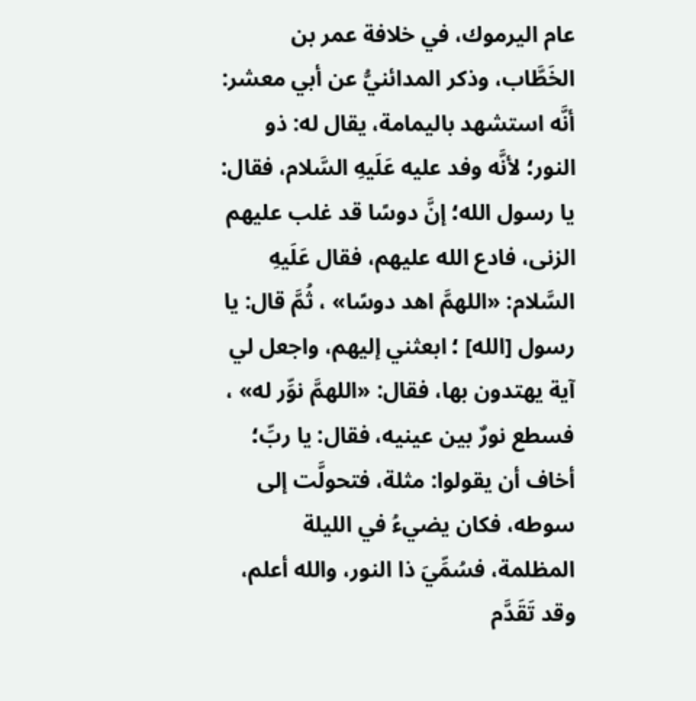عام اليرموك، في خلافة عمر بن الخَطَّاب، وذكر المدائنيُّ عن أبي معشر: أنَّه استشهد باليمامة، يقال له: ذو النور؛ لأنَّه وفد عليه عَلَيهِ السَّلام، فقال: يا رسول الله؛ إنَّ دوسًا قد غلب عليهم الزنى، فادع الله عليهم، فقال عَلَيهِ السَّلام: «اللهمَّ اهد دوسًا» ، ثُمَّ قال: يا رسول [الله] ؛ ابعثني إليهم، واجعل لي آية يهتدون بها، فقال: «اللهمَّ نوِّر له» ، فسطع نورٌ بين عينيه، فقال: يا ربِّ؛ أخاف أن يقولوا: مثلة، فتحولَّت إلى سوطه، فكان يضيءُ في الليلة المظلمة، فسُمِّيَ ذا النور، والله أعلم، وقد تَقَدَّم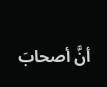أنَّ أصحابَ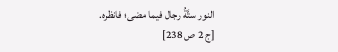النور ستَّةُ رجال فيما مضى؛ فانظره.
[ج 2 ص 238]